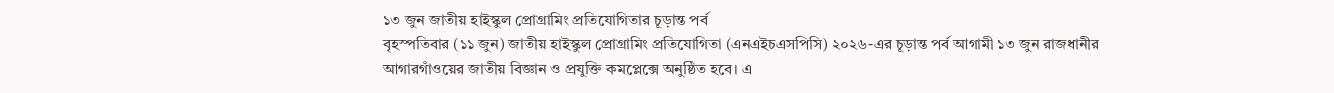১৩ জুন জাতীয় হাইস্কুল প্রোগ্রামিং প্রতিযোগিতার চূড়ান্ত পর্ব
বৃহস্পতিবার (১১ জুন) জাতীয় হাইস্কুল প্রোগ্রামিং প্রতিযোগিতা (এনএইচএসপিসি) ২০২৬-এর চূড়ান্ত পর্ব আগামী ১৩ জুন রাজধানীর আগারগাঁওয়ের জাতীয় বিজ্ঞান ও প্রযুক্তি কমপ্লেক্সে অনুষ্ঠিত হবে। এ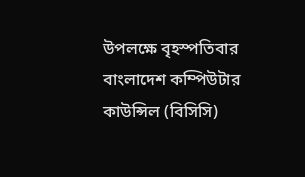উপলক্ষে বৃহস্পতিবার বাংলাদেশ কম্পিউটার কাউন্সিল (বিসিসি)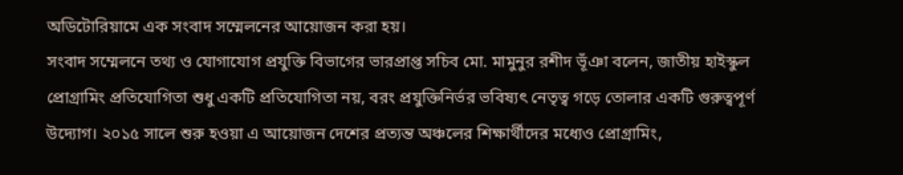অডিটোরিয়ামে এক সংবাদ সম্মেলনের আয়োজন করা হয়।
সংবাদ সম্মেলনে তথ্য ও যোগাযোগ প্রযুক্তি বিভাগের ভারপ্রাপ্ত সচিব মো. মামুনুর রশীদ ভূঁঞা বলেন, জাতীয় হাইস্কুল প্রোগ্রামিং প্রতিযোগিতা শুধু একটি প্রতিযোগিতা নয়, বরং প্রযুক্তিনির্ভর ভবিষ্যৎ নেতৃত্ব গড়ে তোলার একটি গুরুত্বপূর্ণ উদ্যোগ। ২০১৫ সালে শুরু হওয়া এ আয়োজন দেশের প্রত্যন্ত অঞ্চলের শিক্ষার্থীদের মধ্যেও প্রোগ্রামিং,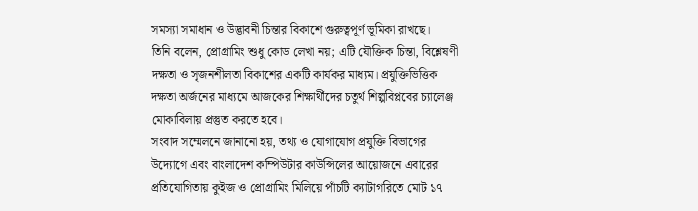সমস্যা সমাধান ও উদ্ভাবনী চিন্তার বিকাশে গুরুত্বপূর্ণ ভূমিকা রাখছে।
তিনি বলেন, প্রোগ্রামিং শুধু কোড লেখা নয়; এটি যৌক্তিক চিন্তা, বিশ্লেষণী দক্ষতা ও সৃজনশীলতা বিকাশের একটি কার্যকর মাধ্যম। প্রযুক্তিভিত্তিক দক্ষতা অর্জনের মাধ্যমে আজকের শিক্ষার্থীদের চতুর্থ শিল্পবিপ্লবের চ্যালেঞ্জ মোকাবিলায় প্রস্তুত করতে হবে।
সংবাদ সম্মেলনে জানানো হয়, তথ্য ও যোগাযোগ প্রযুক্তি বিভাগের উদ্যোগে এবং বাংলাদেশ কম্পিউটার কাউন্সিলের আয়োজনে এবারের প্রতিযোগিতায় কুইজ ও প্রোগ্রামিং মিলিয়ে পাঁচটি ক্যাটাগরিতে মোট ১৭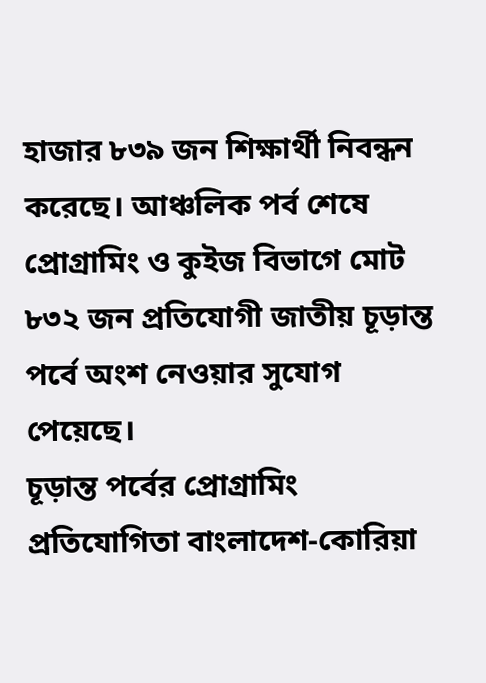হাজার ৮৩৯ জন শিক্ষার্থী নিবন্ধন করেছে। আঞ্চলিক পর্ব শেষে প্রোগ্রামিং ও কুইজ বিভাগে মোট ৮৩২ জন প্রতিযোগী জাতীয় চূড়ান্ত পর্বে অংশ নেওয়ার সুযোগ পেয়েছে।
চূড়ান্ত পর্বের প্রোগ্রামিং প্রতিযোগিতা বাংলাদেশ-কোরিয়া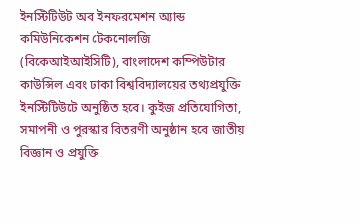ইনস্টিটিউট অব ইনফরমেশন অ্যান্ড কমিউনিকেশন টেকনোলজি (বিকেআইআইসিটি), বাংলাদেশ কম্পিউটার কাউন্সিল এবং ঢাকা বিশ্ববিদ্যালয়ের তথ্যপ্রযুক্তি ইনস্টিটিউটে অনুষ্ঠিত হবে। কুইজ প্রতিযোগিতা, সমাপনী ও পুরস্কার বিতরণী অনুষ্ঠান হবে জাতীয় বিজ্ঞান ও প্রযুক্তি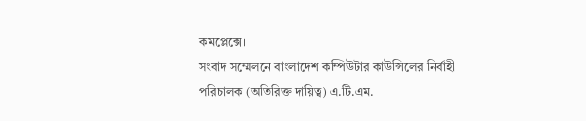কমপ্লেক্সে।
সংবাদ সম্মেলনে বাংলাদেশ কম্পিউটার কাউন্সিলের নির্বাহী পরিচালক (অতিরিক্ত দায়িত্ব) এ.টি.এম.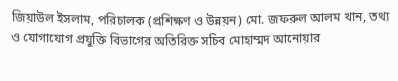জিয়াউল ইসলাম, পরিচালক (প্রশিক্ষণ ও উন্নয়ন) মো. জফরুল আলম খান, তথ্য ও যোগাযোগ প্রযুক্তি বিভাগের অতিরিক্ত সচিব মোহাম্মদ আনোয়ার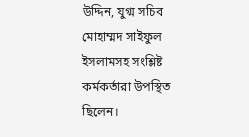উদ্দিন, যুগ্ম সচিব মোহাম্মদ সাইফুল ইসলামসহ সংশ্লিষ্ট কর্মকর্তারা উপস্থিত ছিলেন।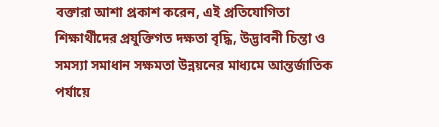বক্তারা আশা প্রকাশ করেন, এই প্রতিযোগিতা শিক্ষার্থীদের প্রযুক্তিগত দক্ষতা বৃদ্ধি, উদ্ভাবনী চিন্তা ও সমস্যা সমাধান সক্ষমতা উন্নয়নের মাধ্যমে আন্তর্জাতিক পর্যায়ে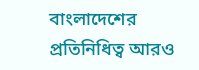বাংলাদেশের প্রতিনিধিত্ব আরও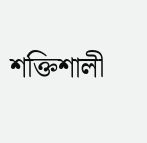শক্তিশালী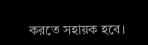করতে সহায়ক হবে।